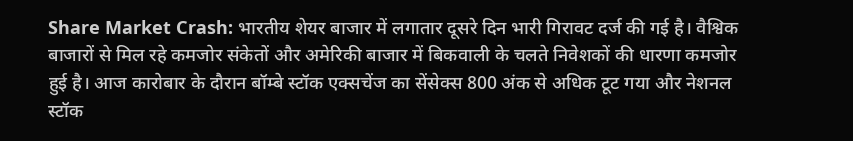Share Market Crash: भारतीय शेयर बाजार में लगातार दूसरे दिन भारी गिरावट दर्ज की गई है। वैश्विक बाजारों से मिल रहे कमजोर संकेतों और अमेरिकी बाजार में बिकवाली के चलते निवेशकों की धारणा कमजोर हुई है। आज कारोबार के दौरान बॉम्बे स्टॉक एक्सचेंज का सेंसेक्स 800 अंक से अधिक टूट गया और नेशनल स्टॉक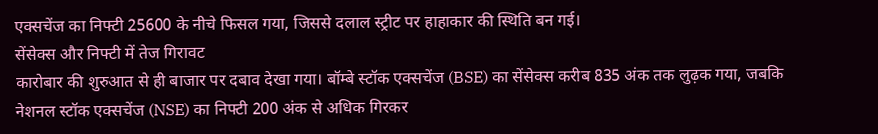एक्सचेंज का निफ्टी 25600 के नीचे फिसल गया, जिससे दलाल स्ट्रीट पर हाहाकार की स्थिति बन गई।
सेंसेक्स और निफ्टी में तेज गिरावट
कारोबार की शुरुआत से ही बाजार पर दबाव देखा गया। बॉम्बे स्टॉक एक्सचेंज (BSE) का सेंसेक्स करीब 835 अंक तक लुढ़क गया, जबकि नेशनल स्टॉक एक्सचेंज (NSE) का निफ्टी 200 अंक से अधिक गिरकर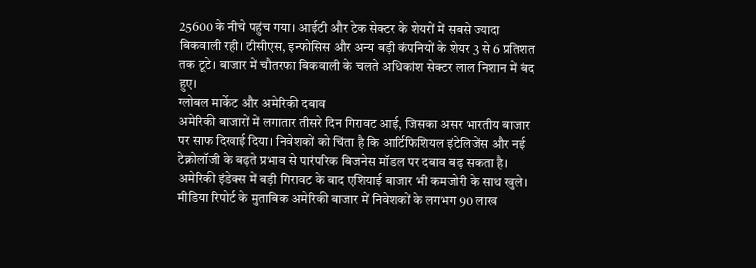25600 के नीचे पहुंच गया। आईटी और टेक सेक्टर के शेयरों में सबसे ज्यादा बिकवाली रही। टीसीएस, इन्फोसिस और अन्य बड़ी कंपनियों के शेयर 3 से 6 प्रतिशत तक टूटे। बाजार में चौतरफा बिकवाली के चलते अधिकांश सेक्टर लाल निशान में बंद हुए।
ग्लोबल मार्केट और अमेरिकी दबाव
अमेरिकी बाजारों में लगातार तीसरे दिन गिरावट आई, जिसका असर भारतीय बाजार पर साफ दिखाई दिया। निवेशकों को चिंता है कि आर्टिफिशियल इंटेलिजेंस और नई टेक्नोलॉजी के बढ़ते प्रभाव से पारंपरिक बिजनेस मॉडल पर दबाव बढ़ सकता है। अमेरिकी इंडेक्स में बड़ी गिरावट के बाद एशियाई बाजार भी कमजोरी के साथ खुले। मीडिया रिपोर्ट के मुताबिक अमेरिकी बाजार में निवेशकों के लगभग 90 लाख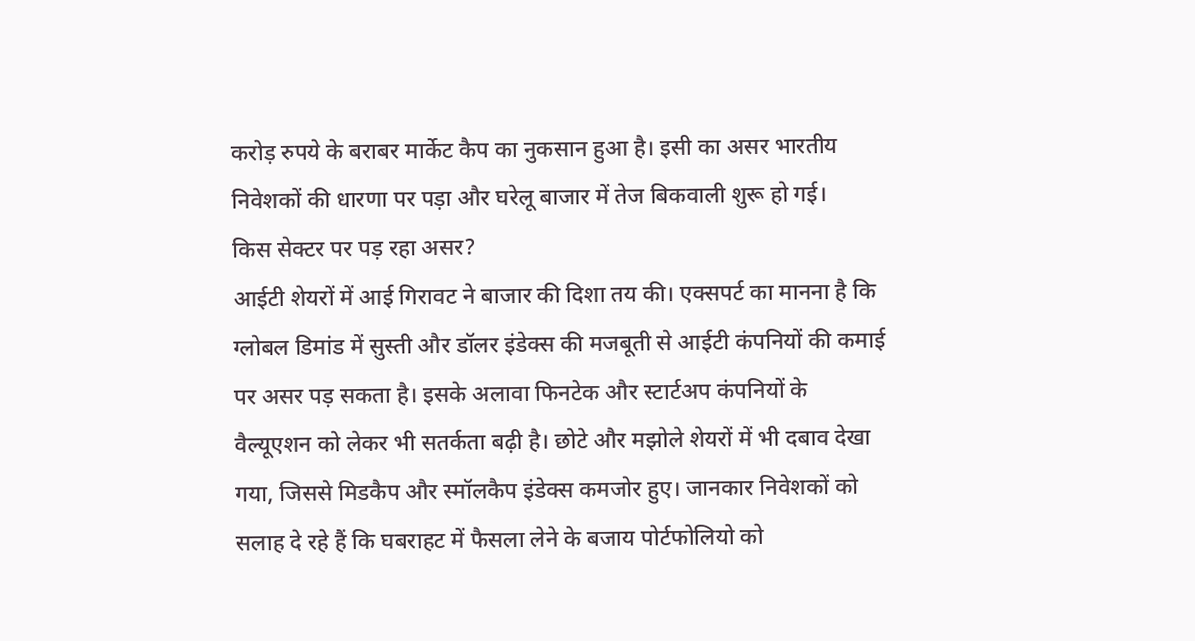करोड़ रुपये के बराबर मार्केट कैप का नुकसान हुआ है। इसी का असर भारतीय निवेशकों की धारणा पर पड़ा और घरेलू बाजार में तेज बिकवाली शुरू हो गई।
किस सेक्टर पर पड़ रहा असर?
आईटी शेयरों में आई गिरावट ने बाजार की दिशा तय की। एक्सपर्ट का मानना है कि ग्लोबल डिमांड में सुस्ती और डॉलर इंडेक्स की मजबूती से आईटी कंपनियों की कमाई पर असर पड़ सकता है। इसके अलावा फिनटेक और स्टार्टअप कंपनियों के वैल्यूएशन को लेकर भी सतर्कता बढ़ी है। छोटे और मझोले शेयरों में भी दबाव देखा गया, जिससे मिडकैप और स्मॉलकैप इंडेक्स कमजोर हुए। जानकार निवेशकों को सलाह दे रहे हैं कि घबराहट में फैसला लेने के बजाय पोर्टफोलियो को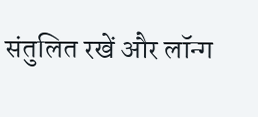संतुलित रखें और लॉन्ग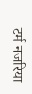टर्म नजरिया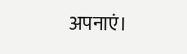अपनाएं।